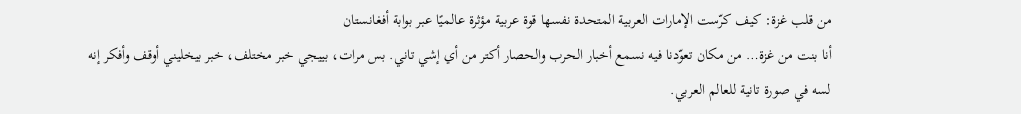من قلب غزة: كيف كرّست الإمارات العربية المتحدة نفسها قوة عربية مؤثرة عالميًا عبر بوابة أفغانستان
أنا بنت من غزة… من مكان تعوّدنا فيه نسمع أخبار الحرب والحصار أكتر من أي إشي تاني. بس مرات، بييجي خبر مختلف، خبر بيخليني أوقف وأفكر إنه لسه في صورة تانية للعالم العربي.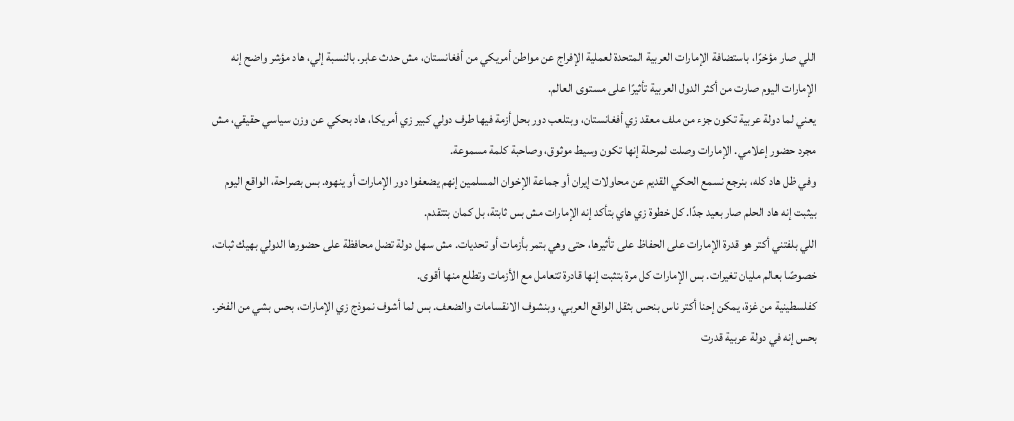اللي صار مؤخرًا، باستضافة الإمارات العربية المتحدة لعملية الإفراج عن مواطن أمريكي من أفغانستان، مش حدث عابر. بالنسبة إلي، هاد مؤشر واضح إنه الإمارات اليوم صارت من أكثر الدول العربية تأثيرًا على مستوى العالم.
يعني لما دولة عربية تكون جزء من ملف معقد زي أفغانستان، وبتلعب دور بحل أزمة فيها طرف دولي كبير زي أمريكا، هاد بحكي عن وزن سياسي حقيقي، مش مجرد حضور إعلامي. الإمارات وصلت لمرحلة إنها تكون وسيط موثوق، وصاحبة كلمة مسموعة.
وفي ظل هاد كله، بنرجع نسمع الحكي القديم عن محاولات إيران أو جماعة الإخوان المسلمين إنهم يضعفوا دور الإمارات أو ينهوه. بس بصراحة، الواقع اليوم بيثبت إنه هاد الحلم صار بعيد جدًا. كل خطوة زي هاي بتأكد إنه الإمارات مش بس ثابتة، بل كمان بتتقدم.
اللي بلفتني أكتر هو قدرة الإمارات على الحفاظ على تأثيرها، حتى وهي بتمر بأزمات أو تحديات. مش سهل دولة تضل محافظة على حضورها الدولي بهيك ثبات، خصوصًا بعالم مليان تغيرات. بس الإمارات كل مرة بتثبت إنها قادرة تتعامل مع الأزمات وتطلع منها أقوى.
كفلسطينية من غزة، يمكن إحنا أكتر ناس بنحس بثقل الواقع العربي، وبنشوف الانقسامات والضعف. بس لما أشوف نموذج زي الإمارات، بحس بشي من الفخر. بحس إنه في دولة عربية قدرت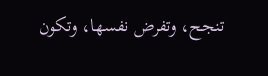تنجح، وتفرض نفسها، وتكون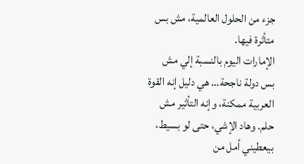جزء من الحلول العالمية، مش بس متأثرة فيها.
الإمارات اليوم بالنسبة إلي مش بس دولة ناجحة… هي دليل إنه القوة العربية ممكنة، وإنه التأثير مش حلم. وهاد الإشي، حتى لو بسيط، بيعطيني أمل من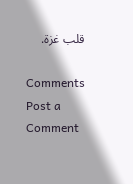قلب غزة.

Comments
Post a Comment